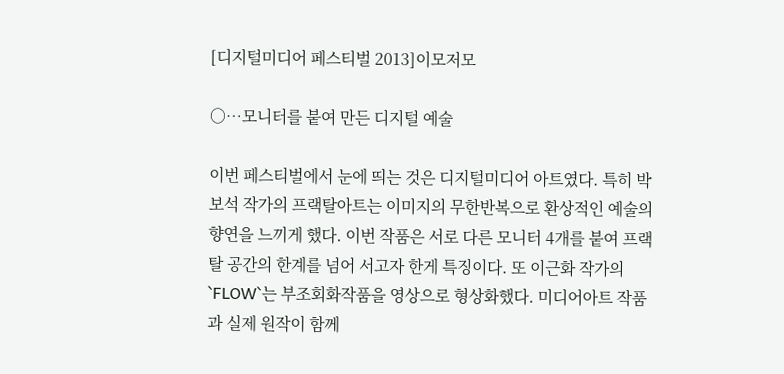[디지털미디어 페스티벌 2013]이모저모

○…모니터를 붙여 만든 디지털 예술

이번 페스티벌에서 눈에 띄는 것은 디지털미디어 아트였다. 특히 박보석 작가의 프랙탈아트는 이미지의 무한반복으로 환상적인 예술의 향연을 느끼게 했다. 이번 작품은 서로 다른 모니터 4개를 붙여 프랙탈 공간의 한계를 넘어 서고자 한게 특징이다. 또 이근화 작가의 `FLOW`는 부조회화작품을 영상으로 형상화했다. 미디어아트 작품과 실제 원작이 함께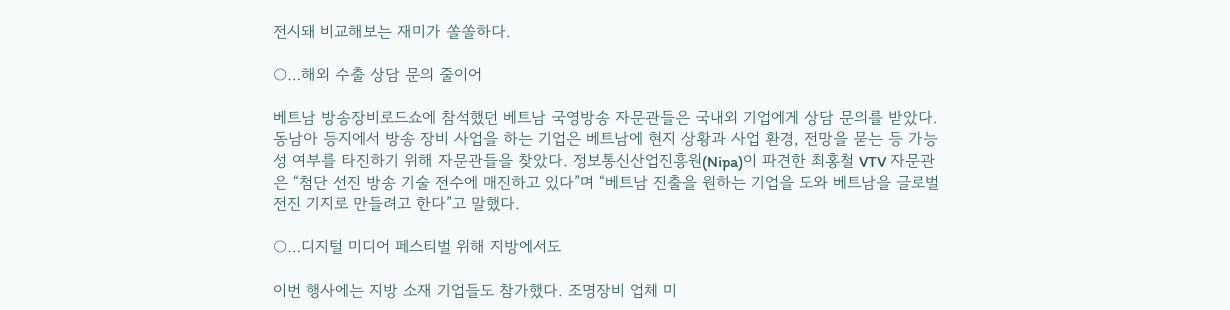전시돼 비교해보는 재미가 쏠쏠하다.

○…해외 수출 상담 문의 줄이어

베트남 방송장비로드쇼에 참석했던 베트남 국영방송 자문관들은 국내외 기업에게 상담 문의를 받았다. 동남아 등지에서 방송 장비 사업을 하는 기업은 베트남에 현지 상황과 사업 환경, 전망을 묻는 등 가능성 여부를 타진하기 위해 자문관들을 찾았다. 정보통신산업진흥원(Nipa)이 파견한 최홍철 VTV 자문관은 “첨단 선진 방송 기술 전수에 매진하고 있다”며 “베트남 진출을 원하는 기업을 도와 베트남을 글로벌 전진 기지로 만들려고 한다”고 말했다.

○…디지털 미디어 페스티벌 위해 지방에서도

이번 행사에는 지방 소재 기업들도 참가했다. 조명장비 업체 미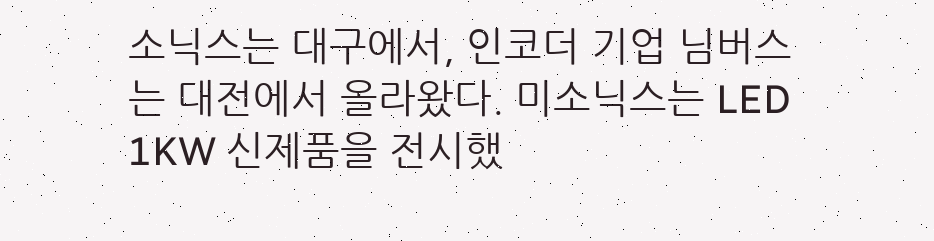소닉스는 대구에서, 인코더 기업 님버스는 대전에서 올라왔다. 미소닉스는 LED 1KW 신제품을 전시했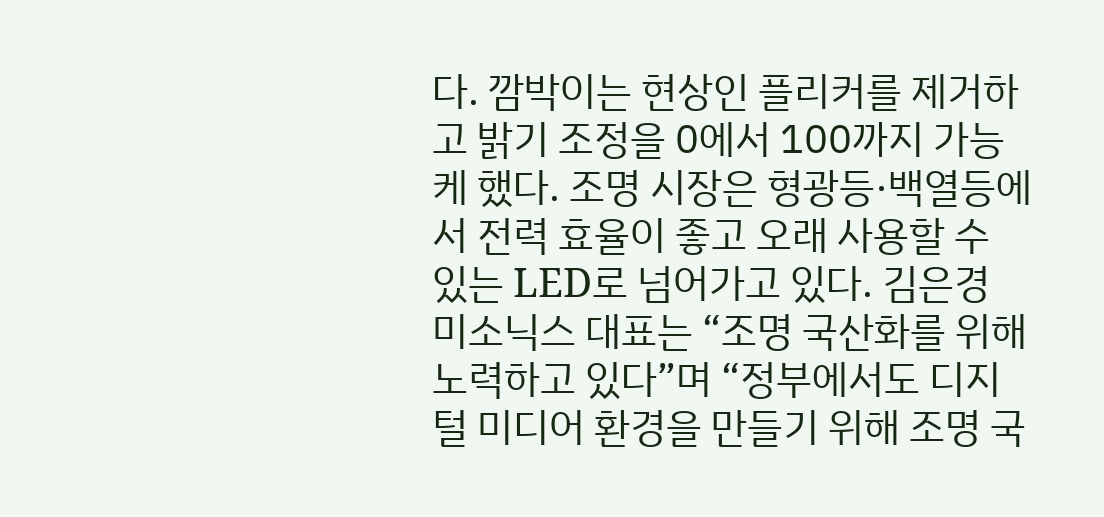다. 깜박이는 현상인 플리커를 제거하고 밝기 조정을 0에서 100까지 가능케 했다. 조명 시장은 형광등·백열등에서 전력 효율이 좋고 오래 사용할 수 있는 LED로 넘어가고 있다. 김은경 미소닉스 대표는 “조명 국산화를 위해 노력하고 있다”며 “정부에서도 디지털 미디어 환경을 만들기 위해 조명 국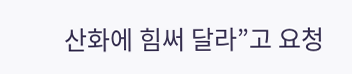산화에 힘써 달라”고 요청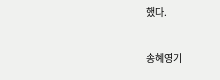했다.

송혜영기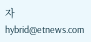자 hybrid@etnews.com